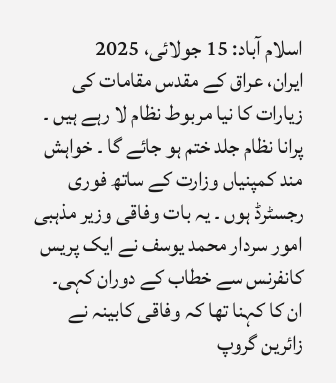اسلام آباد: 15 جولائی، 2025
ایران، عراق کے مقدس مقامات کی زیارات کا نیا مربوط نظام لا رہے ہیں ۔ پرانا نظام جلد ختم ہو جائے گا ۔ خواہش مند کمپنیاں وزارت کے ساتھ فوری رجسٹرڈ ہوں ۔ یہ بات وفاقی وزیر مذہبی امور سردار محمد یوسف نے ایک پریس کانفرنس سے خطاب کے دوران کہی۔ ان کا کہنا تھا کہ وفاقی کابینہ نے زائرین گروپ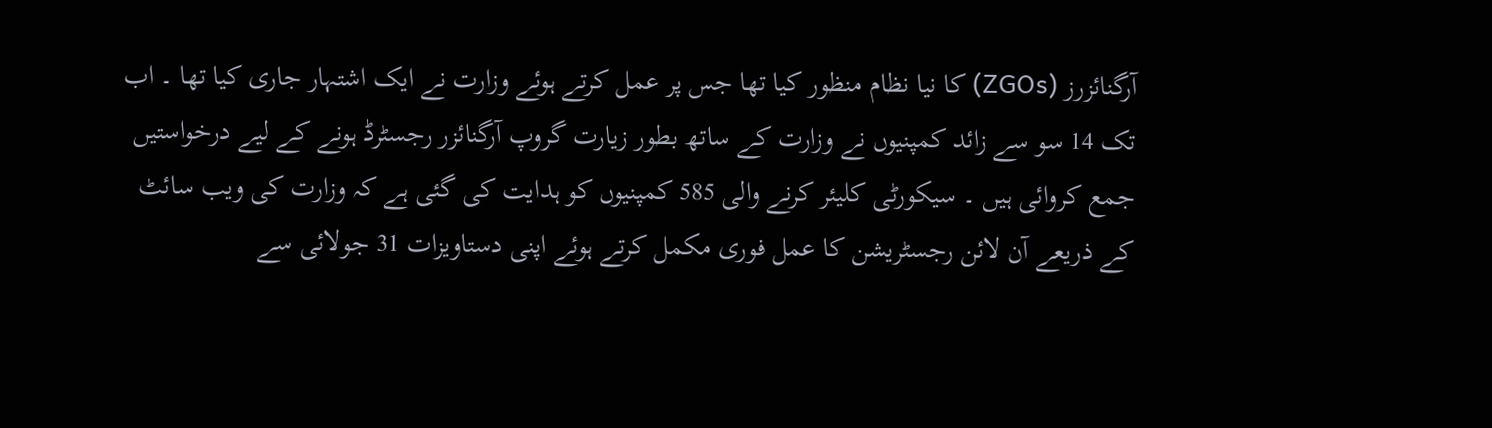آرگنائزرز (ZGOs) کا نیا نظام منظور کیا تھا جس پر عمل کرتے ہوئے وزارت نے ایک اشتہار جاری کیا تھا ۔ اب تک 14 سو سے زائد کمپنیوں نے وزارت کے ساتھ بطور زیارت گروپ آرگنائزر رجسٹرڈ ہونے کے لیے درخواستیں جمع کروائی ہیں ۔ سیکورٹی کلیئر کرنے والی 585 کمپنیوں کو ہدایت کی گئی ہے کہ وزارت کی ویب سائٹ کے ذریعے آن لائن رجسٹریشن کا عمل فوری مکمل کرتے ہوئے اپنی دستاویزات 31 جولائی سے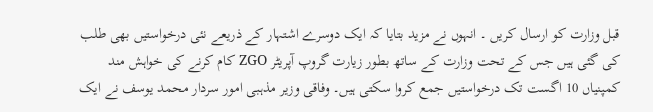قبل وزارت کو ارسال کریں ۔ انہوں نے مزید بتایا کہ ایک دوسرے اشتہار کے ذریعے نئی درخواستیں بھی طلب کی گئی ہیں جس کے تحت وزارت کے ساتھ بطور زیارت گروپ آپریٹر ZGO کام کرنے کی خواہش مند کمپنیاں 10 اگست تک درخواستیں جمع کروا سکتی ہیں۔ وفاقی وزیر مذہبی امور سردار محمد یوسف نے ایک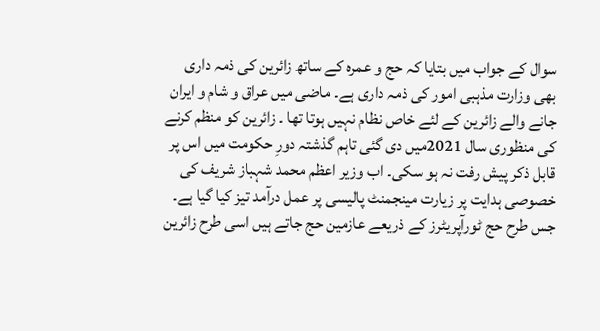سوال کے جواب میں بتایا کہ حج و عمرہ کے ساتھ زائرین کی ذمہ داری بھی وزارت مذہبی امور کی ذمہ داری ہے۔ ماضی میں عراق و شام و ایران جانے والے زائرین کے لئے خاص نظام نہیں ہوتا تھا ۔ زائرین کو منظم کرنے کی منظوری سال 2021میں دی گئی تاہم گذشتہ دورِ حکومت میں اس پر قابل ذکر پیش رفت نہ ہو سکی۔ اب وزیر اعظم محمد شہباز شریف کی خصوصی ہدایت پر زیارت مینجمنٹ پالیسی پر عمل درآمد تیز کیا گیا ہے۔ جس طرح حج ٹورآپریٹرز کے ذریعے عازمین حج جاتے ہیں اسی طرح زائرین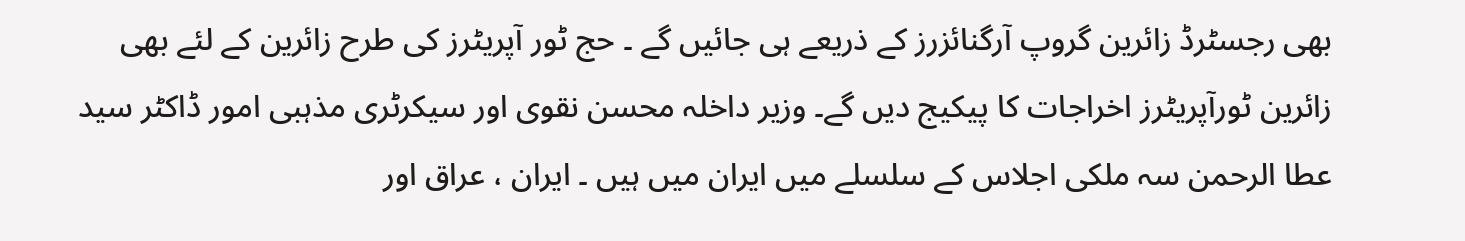بھی رجسٹرڈ زائرین گروپ آرگنائزرز کے ذریعے ہی جائیں گے ۔ حج ٹور آپریٹرز کی طرح زائرین کے لئے بھی زائرین ٹورآپریٹرز اخراجات کا پیکیج دیں گے۔ وزیر داخلہ محسن نقوی اور سیکرٹری مذہبی امور ڈاکٹر سید عطا الرحمن سہ ملکی اجلاس کے سلسلے میں ایران میں ہیں ۔ ایران ، عراق اور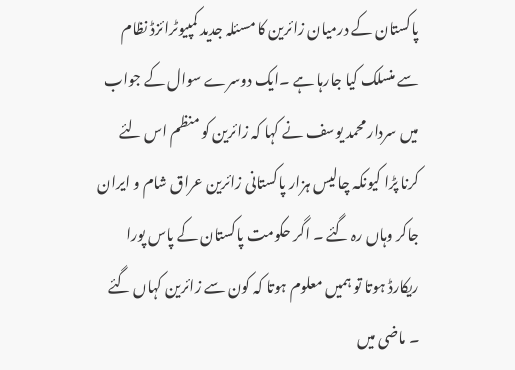پاکستان کے درمیان زائرین کا مسئلہ جدید کمپیوٹرائزڈ نظام سے منسلک کیا جارہا ہے ۔ایک دوسرے سوال کے جواب میں سردار محمد یوسف نے کہا کہ زائرین کو منظم اس لئے کرنا پڑا کیونکہ چالیس ہزار پاکستانی زائرین عراق شام و ایران جاکر وہاں رہ گئے ۔ اگر حکومت پاکستان کے پاس پورا ریکارڈ ہوتا تو ہمیں معلوم ہوتا کہ کون سے زائرین کہاں گئے ۔ ماضی میں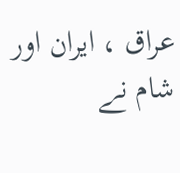عراق ، ایران اور شام نے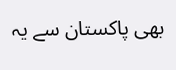بھی پاکستان سے یہ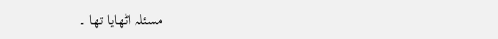مسئلہ اٹھایا تھا ۔